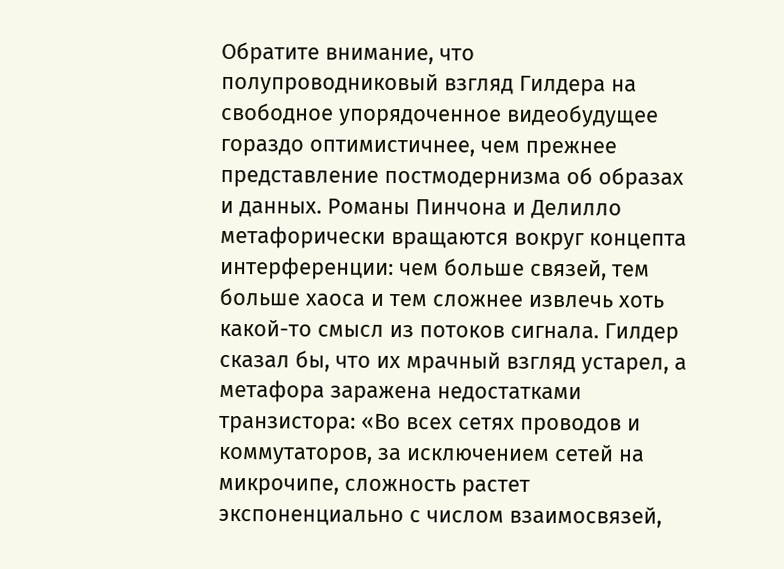Обратите внимание, что полупроводниковый взгляд Гилдера на свободное упорядоченное видеобудущее гораздо оптимистичнее, чем прежнее представление постмодернизма об образах и данных. Романы Пинчона и Делилло метафорически вращаются вокруг концепта интерференции: чем больше связей, тем больше хаоса и тем сложнее извлечь хоть какой-то смысл из потоков сигнала. Гилдер сказал бы, что их мрачный взгляд устарел, а метафора заражена недостатками транзистора: «Во всех сетях проводов и коммутаторов, за исключением сетей на микрочипе, сложность растет экспоненциально с числом взаимосвязей,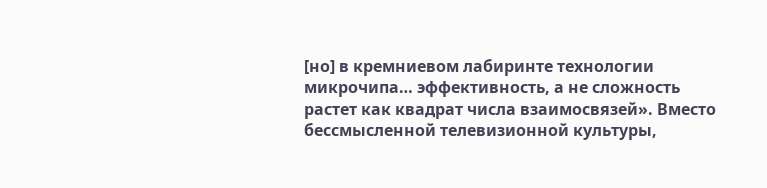[но] в кремниевом лабиринте технологии микрочипа… эффективность, а не сложность растет как квадрат числа взаимосвязей». Вместо бессмысленной телевизионной культуры,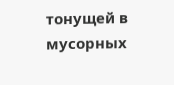тонущей в мусорных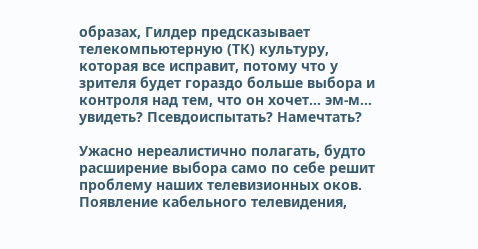образах, Гилдер предсказывает телекомпьютерную (ТК) культуру, которая все исправит, потому что у зрителя будет гораздо больше выбора и контроля над тем, что он хочет… эм-м… увидеть? Псевдоиспытать? Намечтать?

Ужасно нереалистично полагать, будто расширение выбора само по себе решит проблему наших телевизионных оков. Появление кабельного телевидения,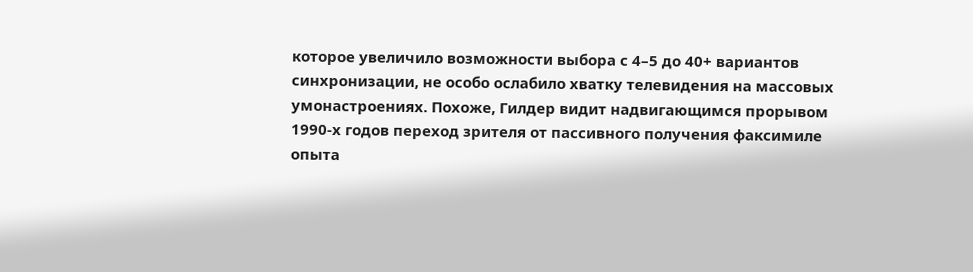которое увеличило возможности выбора с 4–5 до 40+ вариантов синхронизации, не особо ослабило хватку телевидения на массовых умонастроениях. Похоже, Гилдер видит надвигающимся прорывом 1990-х годов переход зрителя от пассивного получения факсимиле опыта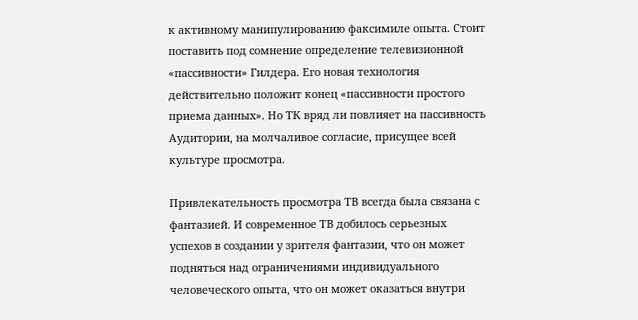к активному манипулированию факсимиле опыта. Стоит поставить под сомнение определение телевизионной «пассивности» Гилдера. Его новая технология действительно положит конец «пассивности простого приема данных». Но ТК вряд ли повлияет на пассивность Аудитории, на молчаливое согласие, присущее всей культуре просмотра.

Привлекательность просмотра ТВ всегда была связана с фантазией. И современное ТВ добилось серьезных успехов в создании у зрителя фантазии, что он может подняться над ограничениями индивидуального человеческого опыта, что он может оказаться внутри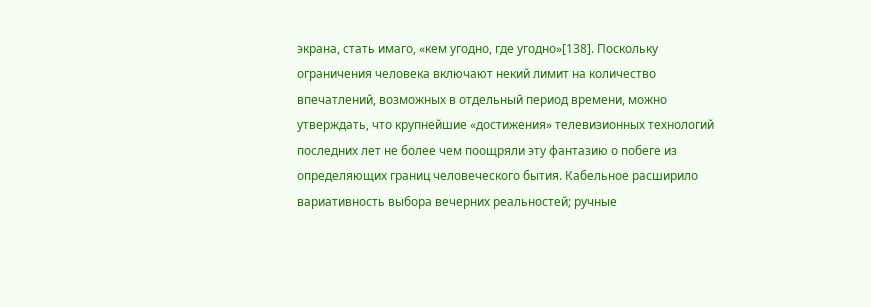экрана, стать имаго, «кем угодно, где угодно»[138]. Поскольку ограничения человека включают некий лимит на количество впечатлений, возможных в отдельный период времени, можно утверждать, что крупнейшие «достижения» телевизионных технологий последних лет не более чем поощряли эту фантазию о побеге из определяющих границ человеческого бытия. Кабельное расширило вариативность выбора вечерних реальностей; ручные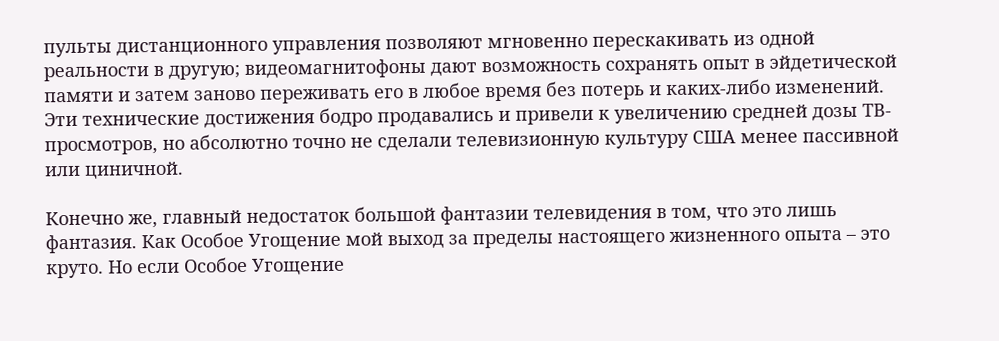пульты дистанционного управления позволяют мгновенно перескакивать из одной реальности в другую; видеомагнитофоны дают возможность сохранять опыт в эйдетической памяти и затем заново переживать его в любое время без потерь и каких-либо изменений. Эти технические достижения бодро продавались и привели к увеличению средней дозы ТВ-просмотров, но абсолютно точно не сделали телевизионную культуру США менее пассивной или циничной.

Конечно же, главный недостаток большой фантазии телевидения в том, что это лишь фантазия. Как Особое Угощение мой выход за пределы настоящего жизненного опыта – это круто. Но если Особое Угощение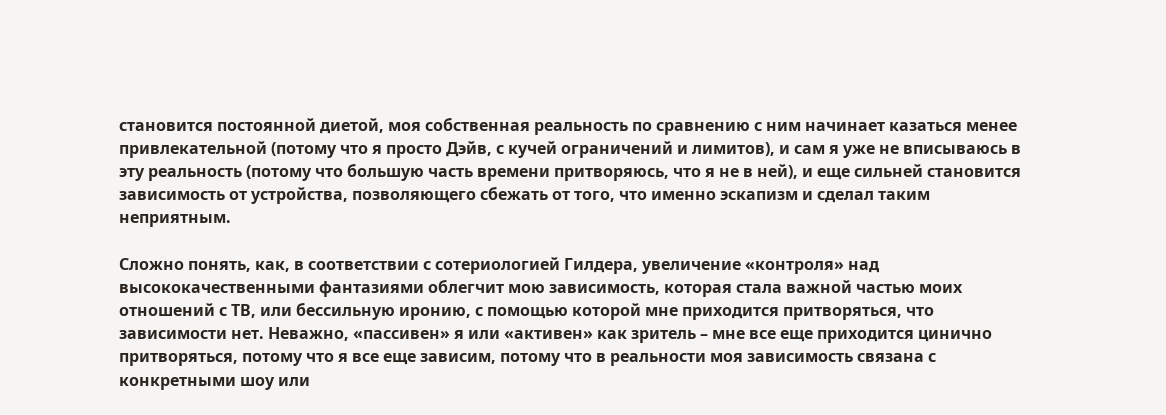становится постоянной диетой, моя собственная реальность по сравнению с ним начинает казаться менее привлекательной (потому что я просто Дэйв, с кучей ограничений и лимитов), и сам я уже не вписываюсь в эту реальность (потому что большую часть времени притворяюсь, что я не в ней), и еще сильней становится зависимость от устройства, позволяющего сбежать от того, что именно эскапизм и сделал таким неприятным.

Сложно понять, как, в соответствии с сотериологией Гилдера, увеличение «контроля» над высококачественными фантазиями облегчит мою зависимость, которая стала важной частью моих отношений с ТВ, или бессильную иронию, с помощью которой мне приходится притворяться, что зависимости нет. Неважно, «пассивен» я или «активен» как зритель – мне все еще приходится цинично притворяться, потому что я все еще зависим, потому что в реальности моя зависимость связана с конкретными шоу или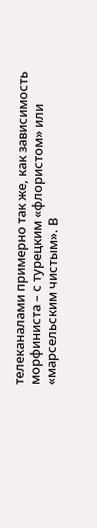телеканалами примерно так же, как зависимость морфиниста – с турецким «флористом» или «марсельским чистым». В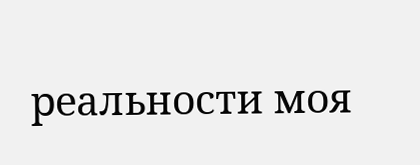реальности моя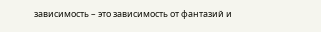зависимость – это зависимость от фантазий и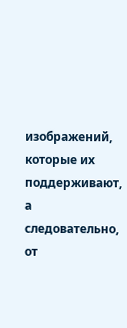изображений, которые их поддерживают, а следовательно, от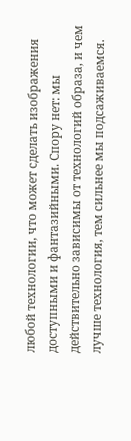любой технологии, что может сделать изображения доступными и фантазийными. Спору нет: мы действительно зависимы от технологий образа, и чем лучше технология, тем сильнее мы подсаживаемся.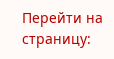Перейти на страницу: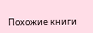Похожие книги